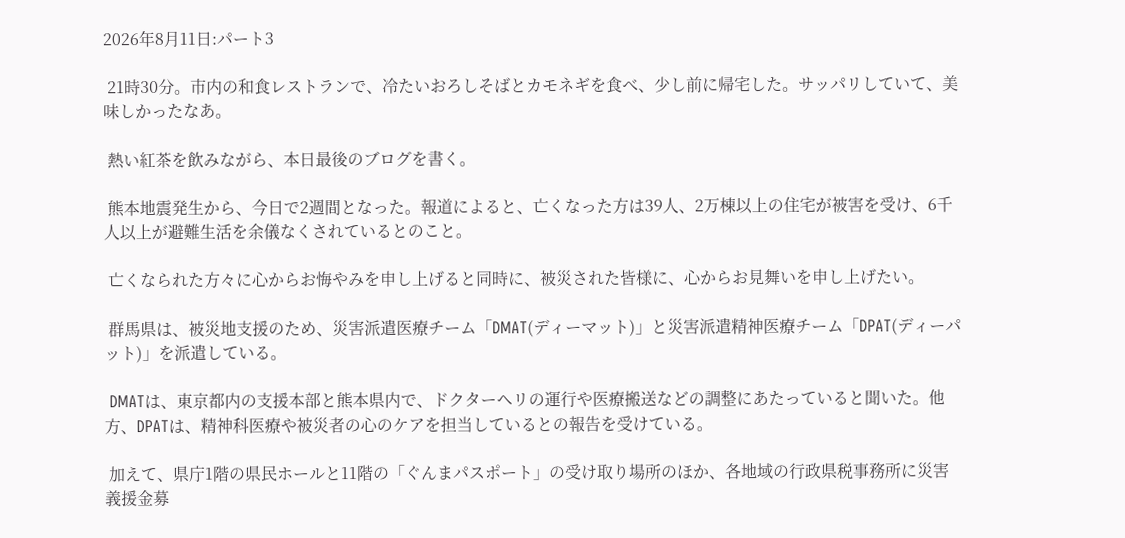2026年8月11日:パート3

 21時30分。市内の和食レストランで、冷たいおろしそばとカモネギを食べ、少し前に帰宅した。サッパリしていて、美味しかったなあ。

 熱い紅茶を飲みながら、本日最後のブログを書く。

 熊本地震発生から、今日で2週間となった。報道によると、亡くなった方は39人、2万棟以上の住宅が被害を受け、6千人以上が避難生活を余儀なくされているとのこと。

 亡くなられた方々に心からお悔やみを申し上げると同時に、被災された皆様に、心からお見舞いを申し上げたい。

 群馬県は、被災地支援のため、災害派遣医療チーム「DMAT(ディーマット)」と災害派遣精神医療チーム「DPAT(ディーパット)」を派遣している。

 DMATは、東京都内の支援本部と熊本県内で、ドクターヘリの運行や医療搬送などの調整にあたっていると聞いた。他方、DPATは、精神科医療や被災者の心のケアを担当しているとの報告を受けている。

 加えて、県庁1階の県民ホールと11階の「ぐんまパスポート」の受け取り場所のほか、各地域の行政県税事務所に災害義援金募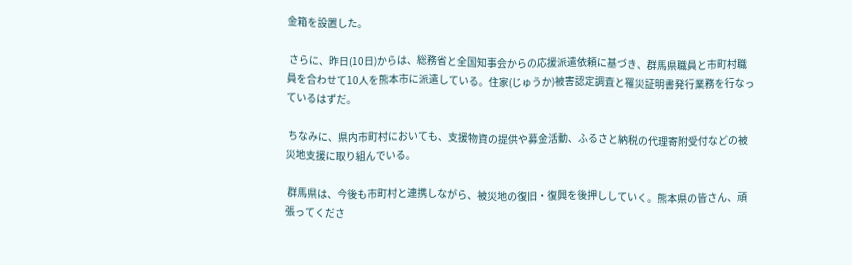金箱を設置した。

 さらに、昨日(10日)からは、総務省と全国知事会からの応援派遣依頼に基づき、群馬県職員と市町村職員を合わせて10人を熊本市に派遣している。住家(じゅうか)被害認定調査と罹災証明書発行業務を行なっているはずだ。

 ちなみに、県内市町村においても、支援物資の提供や募金活動、ふるさと納税の代理寄附受付などの被災地支援に取り組んでいる。

 群馬県は、今後も市町村と連携しながら、被災地の復旧・復興を後押ししていく。熊本県の皆さん、頑張ってくださ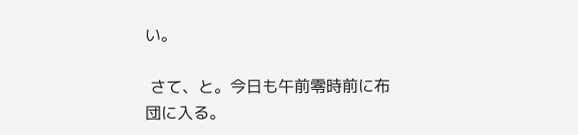い。

 さて、と。今日も午前零時前に布団に入る。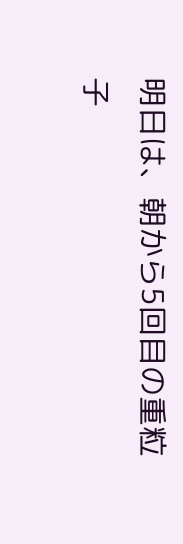明日は、朝から5回目の重粒子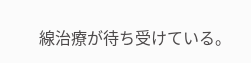線治療が待ち受けている。